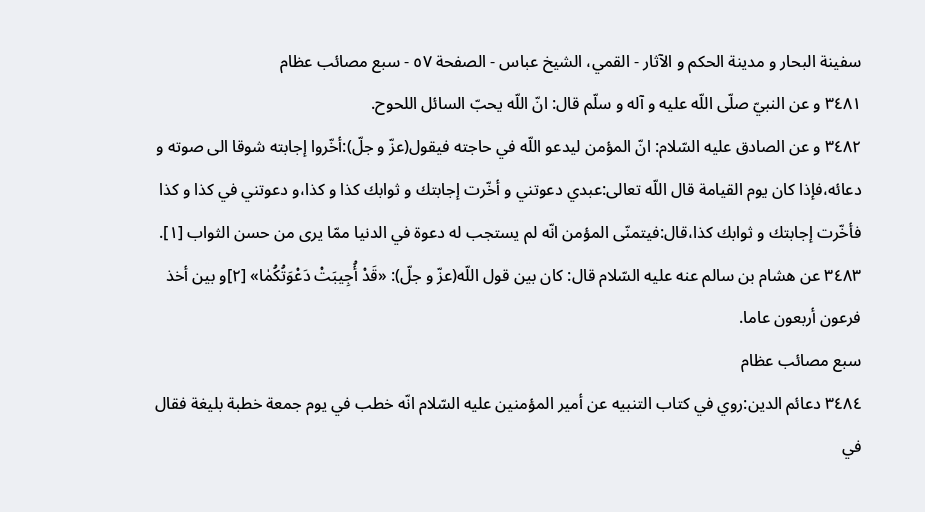سفینة البحار و مدینة الحکم و الآثار - القمي، الشيخ عباس - الصفحة ٥٧ - سبع مصائب عظام
٣٤٨١ و عن النبيّ صلّى اللّه عليه و آله و سلّم قال: انّ اللّه يحبّ السائل اللحوح.
٣٤٨٢ و عن الصادق عليه السّلام: انّ المؤمن ليدعو اللّه في حاجته فيقول(عزّ و جلّ):أخّروا إجابته شوقا الى صوته و دعائه،فإذا كان يوم القيامة قال اللّه تعالى:عبدي دعوتني و أخّرت إجابتك و ثوابك كذا و كذا،و دعوتني في كذا و كذا فأخّرت إجابتك و ثوابك كذا،قال:فيتمنّى المؤمن انّه لم يستجب له دعوة في الدنيا ممّا يرى من حسن الثواب [١].
٣٤٨٣ عن هشام بن سالم عنه عليه السّلام قال: كان بين قول اللّه(عزّ و جلّ): «قَدْ أُجِيبَتْ دَعْوَتُكُمٰا» [٢]و بين أخذ فرعون أربعون عاما.
سبع مصائب عظام
٣٤٨٤ دعائم الدين:روي في كتاب التنبيه عن أمير المؤمنين عليه السّلام انّه خطب في يوم جمعة خطبة بليغة فقال في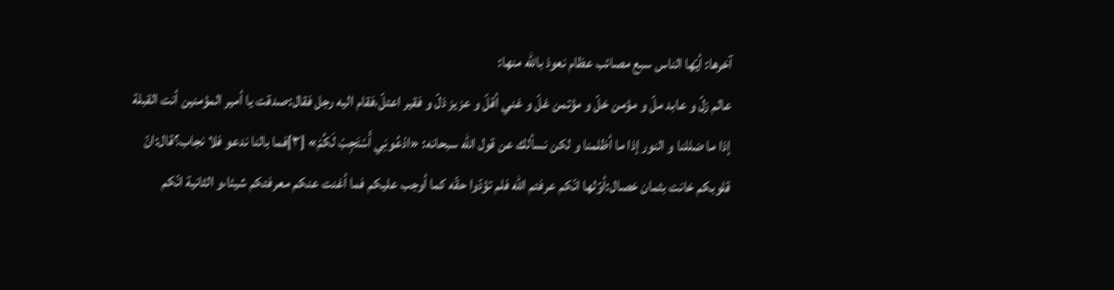آخرها: أيّها الناس سبع مصائب عظام نعوذ باللّه منها:
عالم زلّ و عابد ملّ و مؤمن خلّ و مؤتمن غلّ و غني أقلّ و عزيز ذلّ و فقير اعتلّ،فقام اليه رجل فقال:صدقت يا أمير المؤمنين أنت القبلة إذا ما ضللنا و النور إذا ما أظلمنا و لكن نسألك عن قول اللّه سبحانه: «ادْعُونِي أَسْتَجِبْ لَكُمْ» [٣]فما بالنا ندعو فلا نجاب؟قال:انّ قلوبكم خانت بثمان خصال:أوّلها انّكم عرفتم اللّه فلم تؤدّوا حقّه كما أوجب عليكم فما أغنت عنكم معرفتكم شيئا،و الثانية انّكم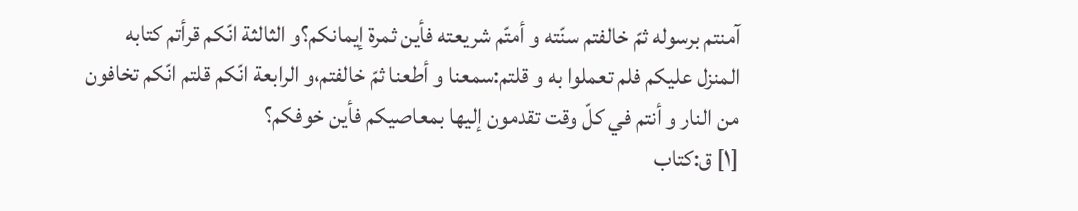آمنتم برسوله ثمّ خالفتم سنّته و أمتّم شريعته فأين ثمرة إيمانكم؟و الثالثة انّكم قرأتم كتابه المنزل عليكم فلم تعملوا به و قلتم:سمعنا و أطعنا ثمّ خالفتم،و الرابعة انّكم قلتم انّكم تخافون من النار و أنتم في كلّ وقت تقدمون إليها بمعاصيكم فأين خوفكم؟
[١] ق:كتاب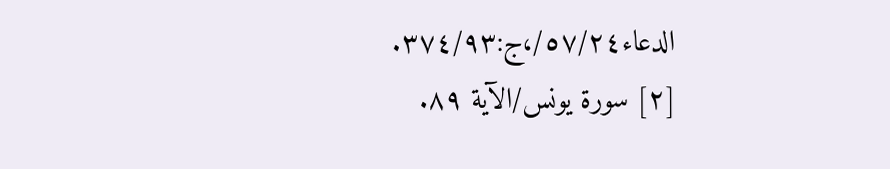الدعاء٥٧/٢٤/،ج:٣٧٤/٩٣.
[٢] سورة يونس/الآية ٨٩.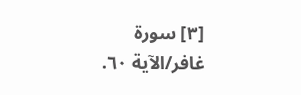[٣] سورة غافر/الآية ٦٠.